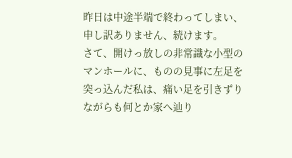昨日は中途半端で終わってしまい、申し訳ありません、続けます。
さて、開けっ放しの非常識な小型のマンホールに、ものの見事に左足を突っ込んだ私は、痛い足を引きずりながらも何とか家へ辿り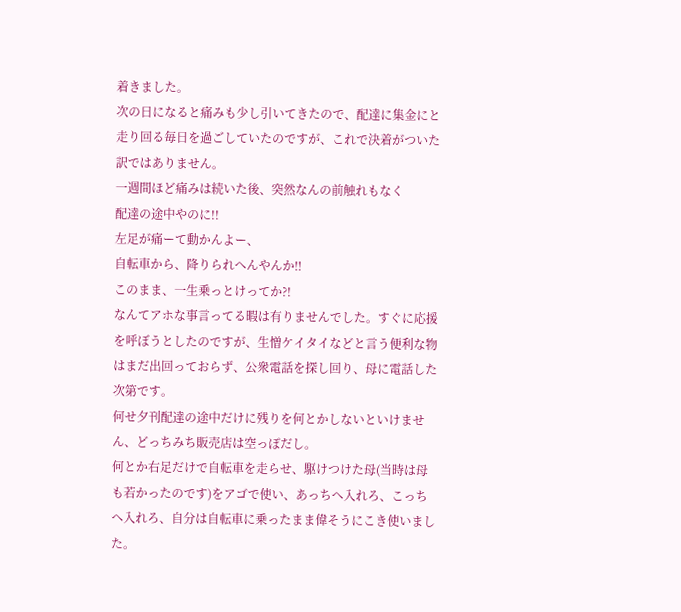着きました。
次の日になると痛みも少し引いてきたので、配達に集金にと走り回る毎日を過ごしていたのですが、これで決着がついた訳ではありません。
一週間ほど痛みは続いた後、突然なんの前触れもなく
配達の途中やのに!!
左足が痛ーて動かんよー、
自転車から、降りられへんやんか‼
このまま、一生乗っとけってか?!
なんてアホな事言ってる暇は有りませんでした。すぐに応援を呼ぼうとしたのですが、生憎ケイタイなどと言う便利な物はまだ出回っておらず、公衆電話を探し回り、母に電話した次第です。
何せ夕刊配達の途中だけに残りを何とかしないといけません、どっちみち販売店は空っぽだし。
何とか右足だけで自転車を走らせ、駆けつけた母(当時は母も若かったのです)をアゴで使い、あっちへ入れろ、こっちへ入れろ、自分は自転車に乗ったまま偉そうにこき使いました。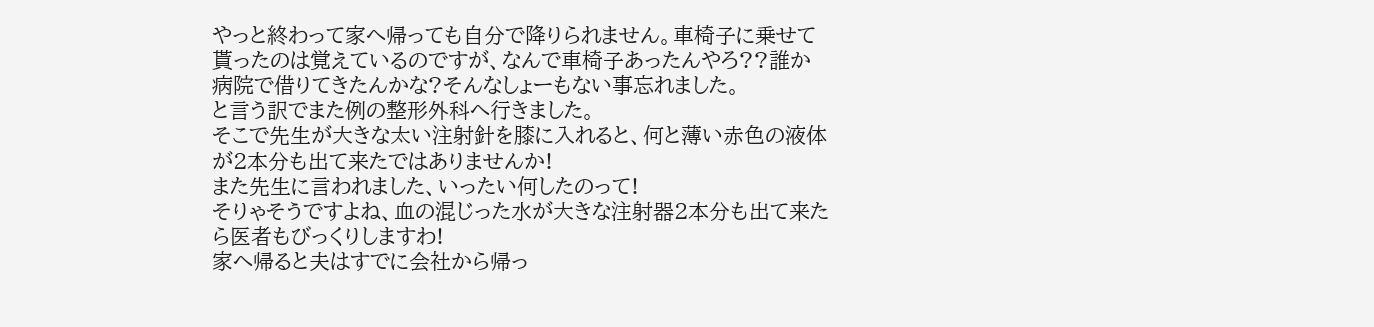やっと終わって家へ帰っても自分で降りられません。車椅子に乗せて貰ったのは覚えているのですが、なんで車椅子あったんやろ??誰か病院で借りてきたんかな?そんなしょーもない事忘れました。
と言う訳でまた例の整形外科へ行きました。
そこで先生が大きな太い注射針を膝に入れると、何と薄い赤色の液体が2本分も出て来たではありませんか!
また先生に言われました、いったい何したのって!
そりゃそうですよね、血の混じった水が大きな注射器2本分も出て来たら医者もびっくりしますわ!
家へ帰ると夫はすでに会社から帰っ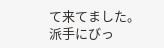て来てました。派手にびっ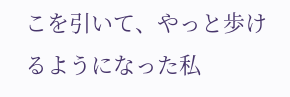こを引いて、やっと歩けるようになった私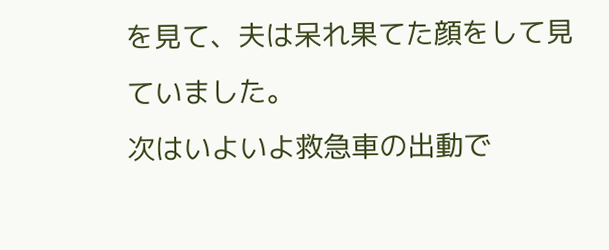を見て、夫は呆れ果てた顔をして見ていました。
次はいよいよ救急車の出動で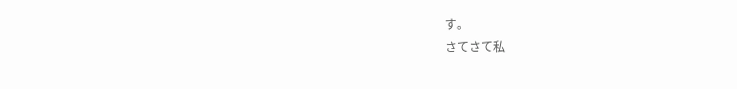す。
さてさて私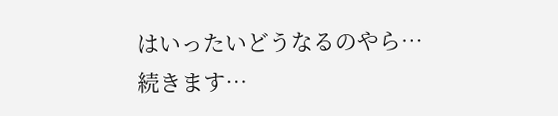はいったいどうなるのやら…
続きます…